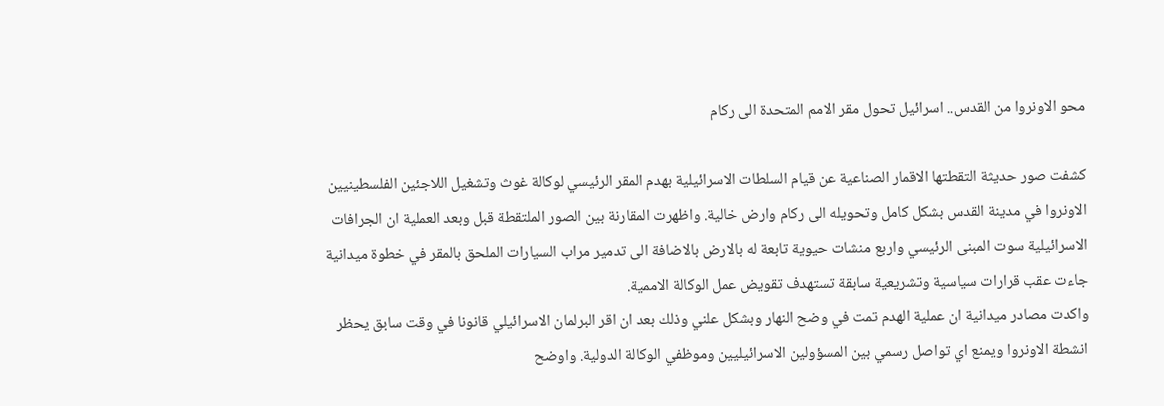محو الاونروا من القدس.. اسرائيل تحول مقر الامم المتحدة الى ركام

كشفت صور حديثة التقطتها الاقمار الصناعية عن قيام السلطات الاسرائيلية بهدم المقر الرئيسي لوكالة غوث وتشغيل اللاجئين الفلسطينيين الاونروا في مدينة القدس بشكل كامل وتحويله الى ركام وارض خالية. واظهرت المقارنة بين الصور الملتقطة قبل وبعد العملية ان الجرافات الاسرائيلية سوت المبنى الرئيسي واربع منشات حيوية تابعة له بالارض بالاضافة الى تدمير مراب السيارات الملحق بالمقر في خطوة ميدانية جاءت عقب قرارات سياسية وتشريعية سابقة تستهدف تقويض عمل الوكالة الاممية.
واكدت مصادر ميدانية ان عملية الهدم تمت في وضح النهار وبشكل علني وذلك بعد ان اقر البرلمان الاسرائيلي قانونا في وقت سابق يحظر انشطة الاونروا ويمنع اي تواصل رسمي بين المسؤولين الاسرائيليين وموظفي الوكالة الدولية. واوضح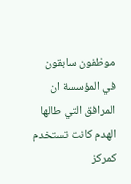موظفون سابقون في المؤسسة ان المرافق التي طالها الهدم كانت تستخدم كمركز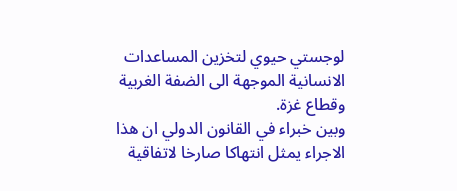لوجستي حيوي لتخزين المساعدات الانسانية الموجهة الى الضفة الغربية وقطاع غزة.
وبين خبراء في القانون الدولي ان هذا الاجراء يمثل انتهاكا صارخا لاتفاقية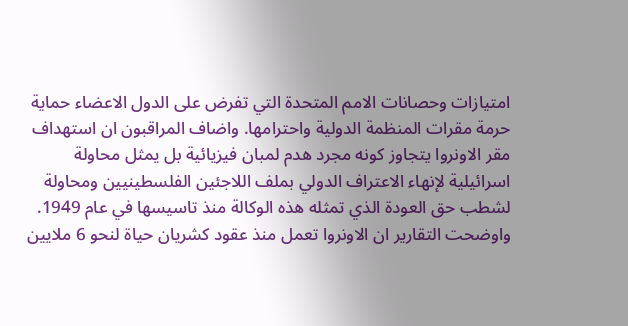امتيازات وحصانات الامم المتحدة التي تفرض على الدول الاعضاء حماية حرمة مقرات المنظمة الدولية واحترامها. واضاف المراقبون ان استهداف مقر الاونروا يتجاوز كونه مجرد هدم لمبان فيزيائية بل يمثل محاولة اسرائيلية لإنهاء الاعتراف الدولي بملف اللاجئين الفلسطينيين ومحاولة لشطب حق العودة الذي تمثله هذه الوكالة منذ تاسيسها في عام 1949.
واوضحت التقارير ان الاونروا تعمل منذ عقود كشريان حياة لنحو 6 ملايين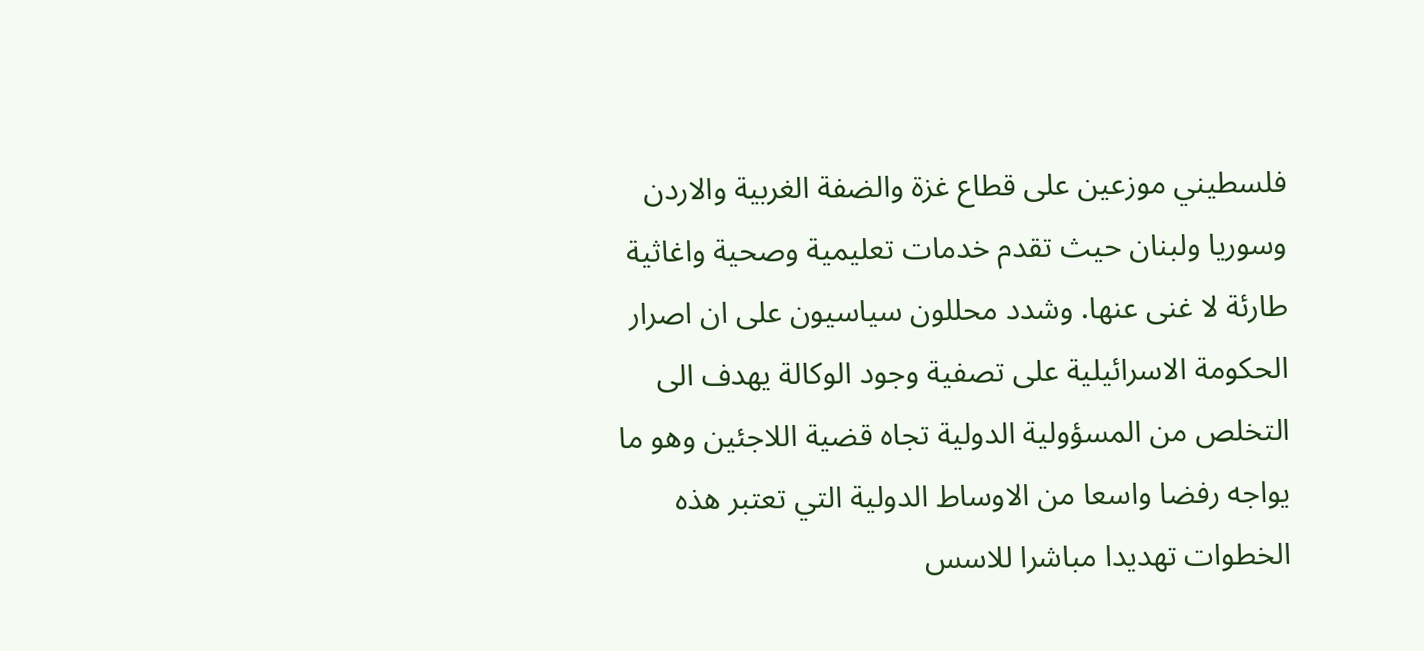فلسطيني موزعين على قطاع غزة والضفة الغربية والاردن وسوريا ولبنان حيث تقدم خدمات تعليمية وصحية واغاثية طارئة لا غنى عنها. وشدد محللون سياسيون على ان اصرار الحكومة الاسرائيلية على تصفية وجود الوكالة يهدف الى التخلص من المسؤولية الدولية تجاه قضية اللاجئين وهو ما يواجه رفضا واسعا من الاوساط الدولية التي تعتبر هذه الخطوات تهديدا مباشرا للاسس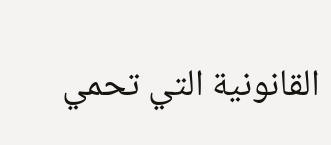القانونية التي تحمي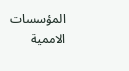المؤسسات الاممية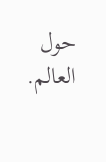حول العالم.